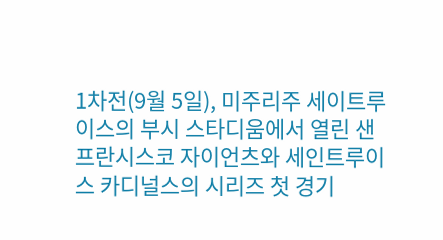1차전(9월 5일), 미주리주 세이트루이스의 부시 스타디움에서 열린 샌프란시스코 자이언츠와 세인트루이스 카디널스의 시리즈 첫 경기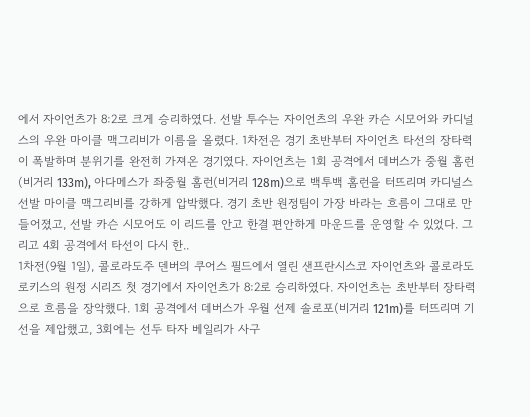에서 자이언츠가 8:2로 크게 승리하였다. 선발 투수는 자이언츠의 우완 카슨 시모어와 카디널스의 우완 마이클 맥그리비가 이름을 올렸다. 1차전은 경기 초반부터 자이언츠 타선의 장타력이 폭발하며 분위기를 완전히 가져온 경기였다. 자이언츠는 1회 공격에서 데버스가 중월 홈런(비거리 133m), 아다메스가 좌중월 홈런(비거리 128m)으로 백투백 홈런을 터뜨리며 카디널스 선발 마이클 맥그리비를 강하게 압박했다. 경기 초반 원정팀이 가장 바라는 흐름이 그대로 만들어졌고, 선발 카슨 시모어도 이 리드를 안고 한결 편안하게 마운드를 운영할 수 있었다. 그리고 4회 공격에서 타선이 다시 한..
1차전(9월 1일), 콜로라도주 덴버의 쿠어스 필드에서 열린 샌프란시스코 자이언츠와 콜로라도 로키스의 원정 시리즈 첫 경기에서 자이언츠가 8:2로 승리하였다. 자이언츠는 초반부터 장타력으로 흐름을 장악했다. 1회 공격에서 데버스가 우월 선제 솔로포(비거리 121m)를 터뜨리며 기선을 제압했고, 3회에는 선두 타자 베일리가 사구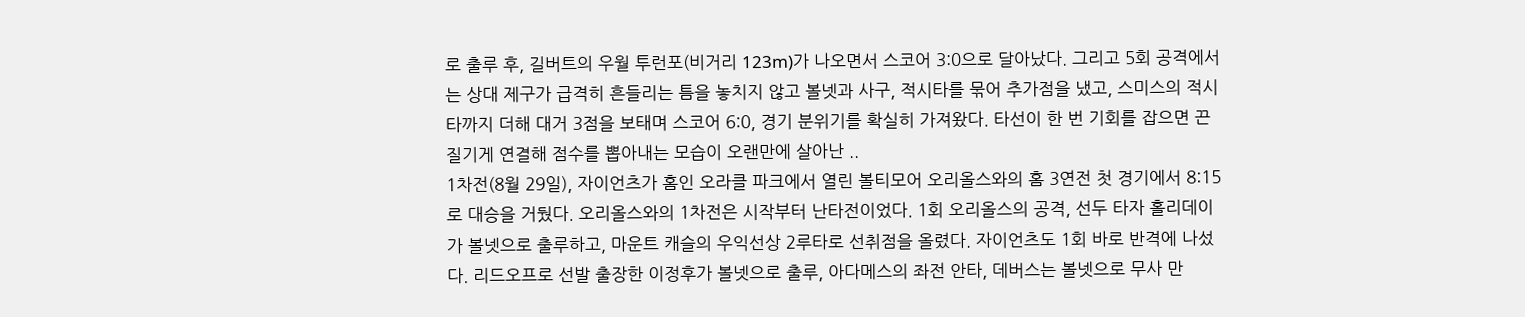로 출루 후, 길버트의 우월 투런포(비거리 123m)가 나오면서 스코어 3:0으로 달아났다. 그리고 5회 공격에서는 상대 제구가 급격히 흔들리는 틈을 놓치지 않고 볼넷과 사구, 적시타를 묶어 추가점을 냈고, 스미스의 적시타까지 더해 대거 3점을 보태며 스코어 6:0, 경기 분위기를 확실히 가져왔다. 타선이 한 번 기회를 잡으면 끈질기게 연결해 점수를 뽑아내는 모습이 오랜만에 살아난 ..
1차전(8월 29일), 자이언츠가 홈인 오라클 파크에서 열린 볼티모어 오리올스와의 홈 3연전 첫 경기에서 8:15로 대승을 거뒀다. 오리올스와의 1차전은 시작부터 난타전이었다. 1회 오리올스의 공격, 선두 타자 홀리데이가 볼넷으로 출루하고, 마운트 캐슬의 우익선상 2루타로 선취점을 올렸다. 자이언츠도 1회 바로 반격에 나섰다. 리드오프로 선발 출장한 이정후가 볼넷으로 출루, 아다메스의 좌전 안타, 데버스는 볼넷으로 무사 만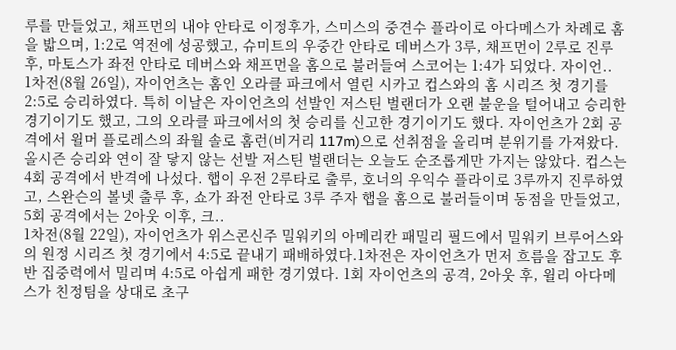루를 만들었고, 채프먼의 내야 안타로 이정후가, 스미스의 중견수 플라이로 아다메스가 차례로 홈을 밟으며, 1:2로 역전에 성공했고, 슈미트의 우중간 안타로 데버스가 3루, 채프먼이 2루로 진루 후, 마토스가 좌전 안타로 데버스와 채프먼을 홈으로 불러들여 스코어는 1:4가 되었다. 자이언..
1차전(8월 26일), 자이언츠는 홈인 오라클 파크에서 열린 시카고 컵스와의 홈 시리즈 첫 경기를 2:5로 승리하였다. 특히 이날은 자이언츠의 선발인 저스틴 벌랜더가 오랜 불운을 털어내고 승리한 경기이기도 했고, 그의 오라클 파크에서의 첫 승리를 신고한 경기이기도 했다. 자이언츠가 2회 공격에서 윌머 플로레스의 좌월 솔로 홈런(비거리 117m)으로 선취점을 올리며 분위기를 가져왔다. 올시즌 승리와 연이 잘 닿지 않는 선발 저스틴 벌랜더는 오늘도 순조롭게만 가지는 않았다. 컵스는 4회 공격에서 반격에 나섰다. 햅이 우전 2루타로 출루, 호너의 우익수 플라이로 3루까지 진루하였고, 스완슨의 볼넷 출루 후, 쇼가 좌전 안타로 3루 주자 햅을 홈으로 불러들이며 동점을 만들었고, 5회 공격에서는 2아웃 이후, 크..
1차전(8월 22일), 자이언츠가 위스콘신주 밀워키의 아메리칸 패밀리 필드에서 밀워키 브루어스와의 원정 시리즈 첫 경기에서 4:5로 끝내기 패배하였다.1차전은 자이언츠가 먼저 흐름을 잡고도 후반 집중력에서 밀리며 4:5로 아쉽게 패한 경기였다. 1회 자이언츠의 공격, 2아웃 후, 윌리 아다메스가 친정팀을 상대로 초구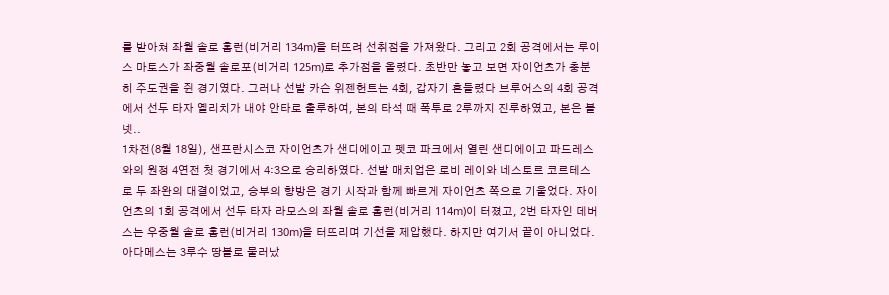를 받아쳐 좌월 솔로 홈런(비거리 134m)을 터뜨려 선취점을 가져왔다. 그리고 2회 공격에서는 루이스 마토스가 좌중월 솔로포(비거리 125m)로 추가점을 올렸다. 초반만 놓고 보면 자이언츠가 충분히 주도권을 쥔 경기였다. 그러나 선발 카슨 위젠헌트는 4회, 갑자기 흔들렸다 브루어스의 4회 공격에서 선두 타자 옐리치가 내야 안타로 출루하여, 본의 타석 때 폭투로 2루까지 진루하였고, 본은 볼넷..
1차전(8월 18일), 샌프란시스코 자이언츠가 샌디에이고 펫코 파크에서 열린 샌디에이고 파드레스와의 원정 4연전 첫 경기에서 4:3으로 승리하였다. 선발 매치업은 로비 레이와 네스토르 코르테스로 두 좌완의 대결이었고, 승부의 향방은 경기 시작과 함께 빠르게 자이언츠 쪽으로 기울었다. 자이언츠의 1회 공격에서 선두 타자 라모스의 좌월 솔로 홈런(비거리 114m)이 터졌고, 2번 타자인 데버스는 우중월 솔로 홈런(비거리 130m)을 터뜨리며 기선을 제압했다. 하지만 여기서 끝이 아니었다. 아다메스는 3루수 땅볼로 물러났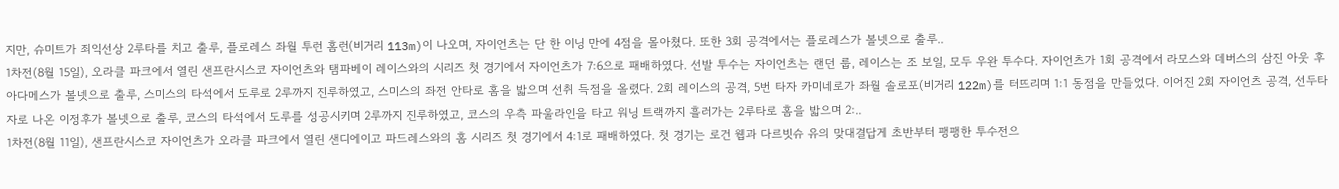지만, 슈미트가 죄익선상 2루타를 치고 출루, 플로레스 좌월 투런 홈런(비거리 113m)이 나오며, 자이언츠는 단 한 이닝 만에 4점을 몰아쳤다. 또한 3회 공격에서는 플로레스가 볼넷으로 출루..
1차전(8월 15일), 오라클 파크에서 열린 샌프란시스코 자이언츠와 탬파베이 레이스와의 시리즈 첫 경기에서 자이언츠가 7:6으로 패배하였다. 선발 투수는 자이언츠는 랜던 룹, 레이스는 조 보일, 모두 우완 투수다. 자이언츠가 1회 공격에서 라모스와 데버스의 삼진 아웃 후 아다메스가 볼넷으로 출루, 스미스의 타석에서 도루로 2루까지 진루하였고, 스미스의 좌전 안타로 홈을 밟으며 선취 득점을 올렸다. 2회 레이스의 공격, 5번 타자 카미네로가 좌월 솔로포(비거리 122m)를 터뜨리며 1:1 동점을 만들었다. 이어진 2회 자이언츠 공격, 선두타자로 나온 이정후가 볼넷으로 출루, 코스의 타석에서 도루를 성공시키며 2루까지 진루하였고, 코스의 우측 파울라인을 타고 워닝 트랙까지 흘러가는 2루타로 홈을 밟으며 2:..
1차전(8월 11일), 샌프란시스코 자이언츠가 오라클 파크에서 열린 샌디에이고 파드레스와의 홈 시리즈 첫 경기에서 4:1로 패배하였다. 첫 경기는 로건 웹과 다르빗슈 유의 맞대결답게 초반부터 팽팽한 투수전으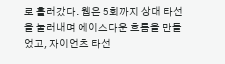로 흘러갔다. 웹은 5회까지 상대 타선을 눌러내며 에이스다운 흐름을 만들었고, 자이언츠 타선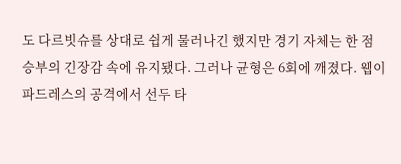도 다르빗슈를 상대로 쉽게 물러나긴 했지만 경기 자체는 한 점 승부의 긴장감 속에 유지됐다. 그러나 균형은 6회에 깨졌다. 웹이 파드레스의 공격에서 선두 타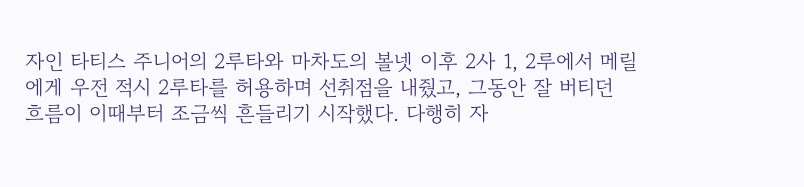자인 타티스 주니어의 2루타와 마차도의 볼넷 이후 2사 1, 2루에서 메릴에게 우전 적시 2루타를 허용하며 선취점을 내줬고, 그동안 잘 버티던 흐름이 이때부터 조금씩 흔들리기 시작했다. 다행히 자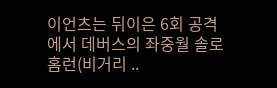이언츠는 뒤이은 6회 공격에서 데버스의 좌중월 솔로 홈런(비거리 ..